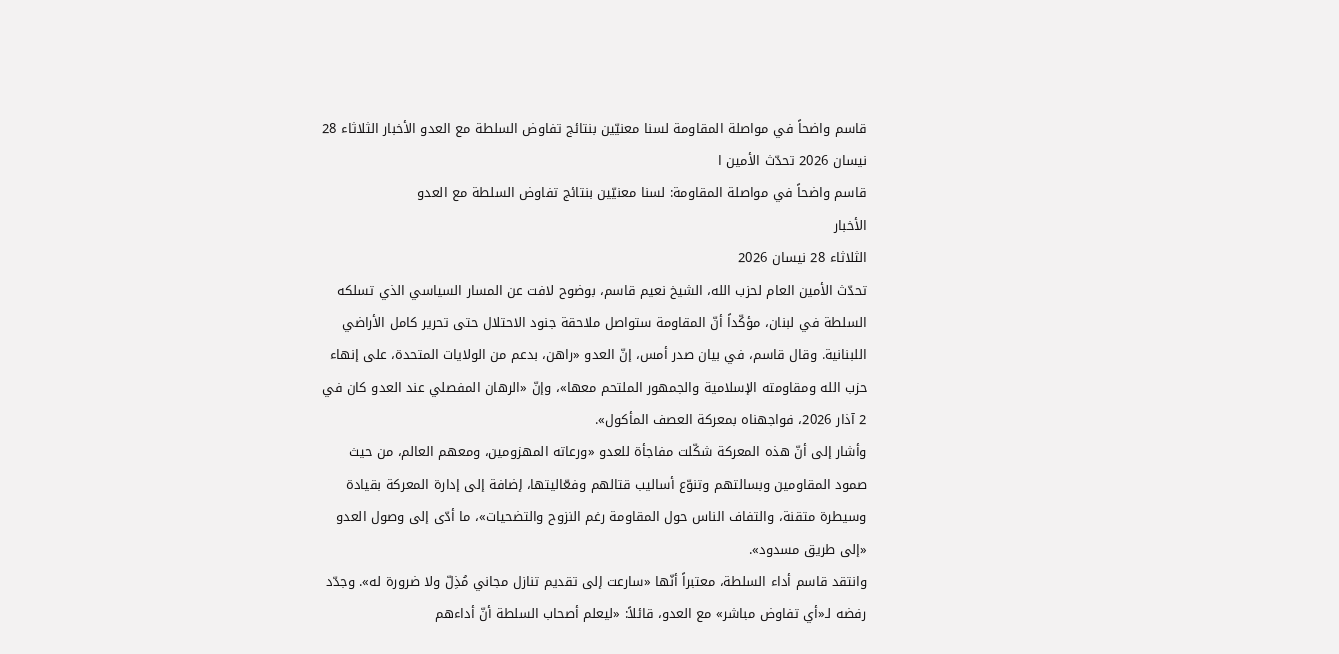قاسم واضحاً في مواصلة المقاومة لسنا معنيّين بنتائج تفاوض السلطة مع العدو الأخبار الثلاثاء 28 نيسان 2026 تحدّث الأمين ا
قاسم واضحاً في مواصلة المقاومة: لسنا معنيّين بنتائج تفاوض السلطة مع العدو
الأخبار
الثلاثاء 28 نيسان 2026
تحدّث الأمين العام لحزب الله، الشيخ نعيم قاسم، بوضوح لافت عن المسار السياسي الذي تسلكه السلطة في لبنان، مؤكّداً أنّ المقاومة ستواصل ملاحقة جنود الاحتلال حتى تحرير كامل الأراضي اللبنانية. وقال قاسم، في بيان صدر أمس، إنّ العدو «راهن، بدعم من الولايات المتحدة، على إنهاء حزب الله ومقاومته الإسلامية والجمهور الملتحم معها»، وإنّ «الرهان المفصلي عند العدو كان في 2 آذار 2026، فواجهناه بمعركة العصف المأكول».
وأشار إلى أنّ هذه المعركة شكّلت مفاجأة للعدو «ورعاته المهزومين، ومعهم العالم، من حيث صمود المقاومين وبسالتهم وتنوّع أساليب قتالهم وفعّاليتها، إضافة إلى إدارة المعركة بقيادة وسيطرة متقنة، والتفاف الناس حول المقاومة رغم النزوح والتضحيات»، ما أدّى إلى وصول العدو «إلى طريق مسدود».
وانتقد قاسم أداء السلطة، معتبراً أنّها «سارعت إلى تقديم تنازل مجاني مُذِلّ ولا ضرورة له». وجدّد رفضه لـ«أي تفاوض مباشر» مع العدو، قائلاً: «ليعلم أصحاب السلطة أنّ أداءهم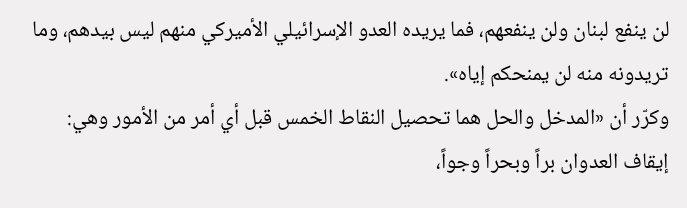لن ينفع لبنان ولن ينفعهم، فما يريده العدو الإسرائيلي الأميركي منهم ليس بيدهم، وما تريدونه منه لن يمنحكم إياه».
وكرّر أن «المدخل والحل هما تحصيل النقاط الخمس قبل أي أمر من الأمور وهي: إيقاف العدوان براً وبحراً وجواً،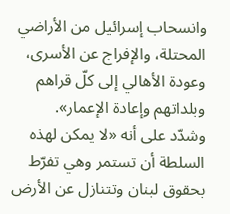وانسحاب إسرائيل من الأراضي المحتلة، والإفراج عن الأسرى، وعودة الأهالي إلى كلّ قراهم وبلداتهم وإعادة الإعمار».
وشدّد على أنه «لا يمكن لهذه السلطة أن تستمر وهي تفرّط بحقوق لبنان وتتنازل عن الأرض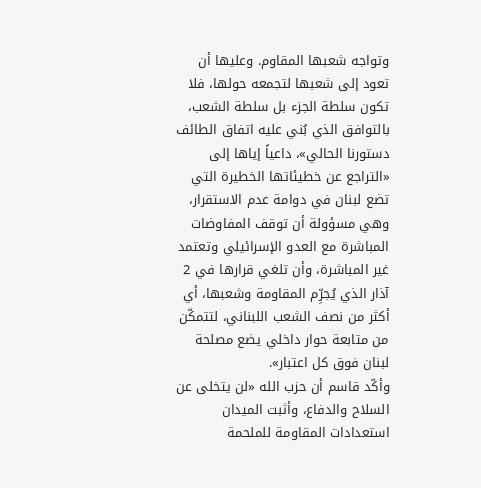وتواجه شعبها المقاوم. وعليها أن تعود إلى شعبها لتجمعه حولها، فلا تكون سلطة الجزء بل سلطة الشعب، بالتوافق الذي بُني عليه اتفاق الطائف دستورنا الحالي»، داعياً إياها إلى «التراجع عن خطيئاتها الخطيرة التي تضع لبنان في دوامة عدم الاستقرار، وهي مسؤولة أن توقف المفاوضات المباشرة مع العدو الإسرائيلي وتعتمد غير المباشرة، وأن تلغي قرارها في 2 آذار الذي يُجرِّم المقاومة وشعبها، أي أكثر من نصف الشعب اللبناني، لتتمكّن من متابعة حوار داخلي يضع مصلحة لبنان فوق كل اعتبار».
وأكّد قاسم أن حزب الله «لن يتخلى عن السلاح والدفاع، وأثبت الميدان استعدادات المقاومة للملحمة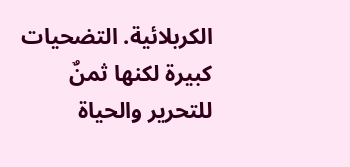الكربلائية. التضحيات كبيرة لكنها ثمنٌ للتحرير والحياة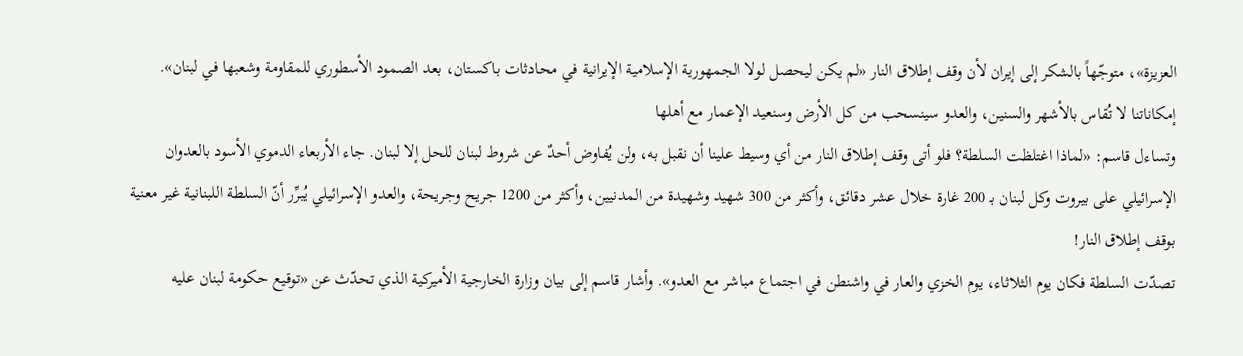العزيزة»، متوجّهاً بالشكر إلى إيران لأن وقف إطلاق النار «لم يكن ليحصل لولا الجمهورية الإسلامية الإيرانية في محادثات باكستان، بعد الصمود الأسطوري للمقاومة وشعبها في لبنان».
إمكاناتنا لا تُقاس بالأشهر والسنين، والعدو سينسحب من كل الأرض وسنعيد الإعمار مع أهلها
وتساءل قاسم: «لماذا اغتلظت السلطة؟ فلو أتى وقف إطلاق النار من أي وسيط علينا أن نقبل به، ولن يُفاوض أحدٌ عن شروط لبنان للحل إلا لبنان. جاء الأربعاء الدموي الأسود بالعدوان الإسرائيلي على بيروت وكل لبنان بـ 200 غارة خلال عشر دقائق، وأكثر من 300 شهيد وشهيدة من المدنيين، وأكثر من 1200 جريح وجريحة، والعدو الإسرائيلي يُبرِّر أنّ السلطة اللبنانية غير معنية بوقف إطلاق النار!
تصدّت السلطة فكان يوم الثلاثاء، يوم الخزي والعار في واشنطن في اجتماع مباشر مع العدو». وأشار قاسم إلى بيان وزارة الخارجية الأميركية الذي تحدّث عن «توقيع حكومة لبنان عليه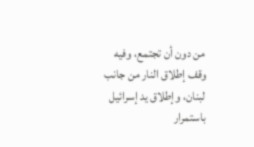من دون أن تجتمع، وفيه وقف إطلاق النار من جانب لبنان، وإطلاق يد إسرائيل باستمرار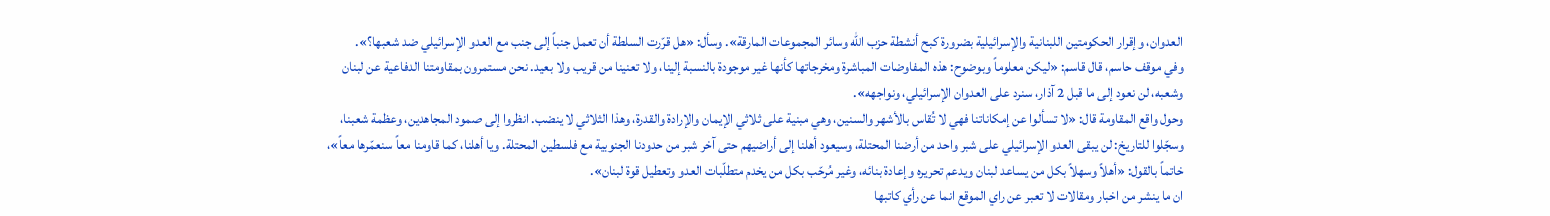العدوان، وإقرار الحكومتين اللبنانية والإسرائيلية بضرورة كبح أنشطة حزب الله وسائر المجموعات المارقة». وسأل: «هل قرّرت السلطة أن تعمل جنباً إلى جنب مع العدو الإسرائيلي ضد شعبها؟».
وفي موقف حاسم، قال قاسم: «ليكن معلوماً وبوضوح: هذه المفاوضات المباشرة ومخرجاتها كأنها غير موجودة بالنسبة إلينا، ولا تعنينا من قريب ولا بعيد. نحن مستمرون بمقاومتنا الدفاعية عن لبنان وشعبه، لن نعود إلى ما قبل 2 آذار، سنرد على العدوان الإسرائيلي، ونواجهه».
وحول واقع المقاومة قال: «لا تسألوا عن إمكاناتنا فهي لا تُقاس بالأشهر والسنين، وهي مبنية على ثلاثي الإيمان والإرادة والقدرة، وهذا الثلاثي لا ينضب. انظروا إلى صمود المجاهدين، وعظمة شعبنا، وسجّلوا للتاريخ: لن يبقى العدو الإسرائيلي على شبر واحد من أرضنا المحتلة، وسيعود أهلنا إلى أراضيهم حتى آخر شبر من حدودنا الجنوبية مع فلسطين المحتلة. ويا أهلنا، كما قاومنا معاً سنعمّرها معاً»، خاتماً بالقول: «أهلاً وسهلاً بكل من يساعد لبنان ويدعم تحريره وإعادة بنائه، وغير مُرحّب بكل من يخدم متطلّبات العدو وتعطيل قوة لبنان».
ان ما ينشر من اخبار ومقالات لا تعبر عن راي الموقع انما عن رأي كاتبها